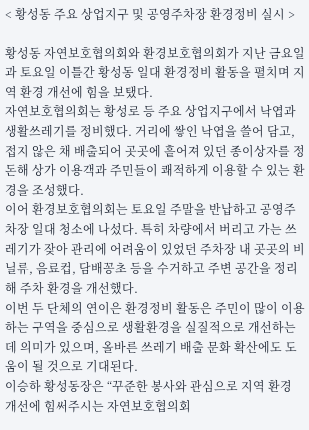< 황성동 주요 상업지구 및 공영주차장 환경정비 실시 >

황성동 자연보호협의회와 환경보호협의회가 지난 금요일과 토요일 이틀간 황성동 일대 환경정비 활동을 펼치며 지역 환경 개선에 힘을 보탰다.
자연보호협의회는 황성로 등 주요 상업지구에서 낙엽과 생활쓰레기를 정비했다. 거리에 쌓인 낙엽을 쓸어 담고, 접지 않은 채 배출되어 곳곳에 흩어져 있던 종이상자를 정돈해 상가 이용객과 주민들이 쾌적하게 이용할 수 있는 환경을 조성했다.
이어 환경보호협의회는 토요일 주말을 반납하고 공영주차장 일대 청소에 나섰다. 특히 차량에서 버리고 가는 쓰레기가 잦아 관리에 어려움이 있었던 주차장 내 곳곳의 비닐류, 음료컵, 담배꽁초 등을 수거하고 주변 공간을 정리해 주차 환경을 개선했다.
이번 두 단체의 연이은 환경정비 활동은 주민이 많이 이용하는 구역을 중심으로 생활환경을 실질적으로 개선하는 데 의미가 있으며, 올바른 쓰레기 배출 문화 확산에도 도움이 될 것으로 기대된다.
이승하 황성동장은 “꾸준한 봉사와 관심으로 지역 환경 개선에 힘써주시는 자연보호협의회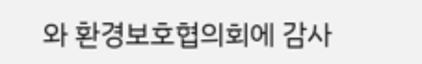와 환경보호협의회에 감사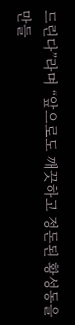드린다”라며 “앞으로도 깨끗하고 정돈된 황성동을 만들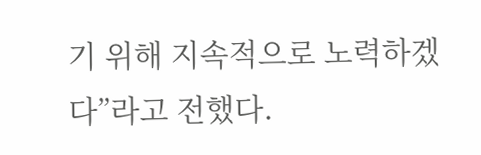기 위해 지속적으로 노력하겠다”라고 전했다.